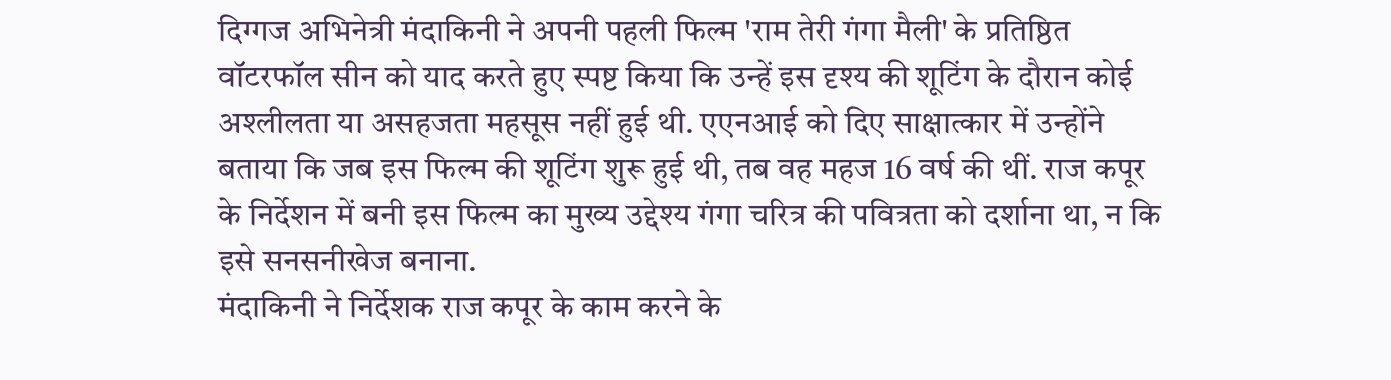दिग्गज अभिनेत्री मंदाकिनी ने अपनी पहली फिल्म 'राम तेरी गंगा मैली' के प्रतिष्ठित वॉटरफॉल सीन को याद करते हुए स्पष्ट किया कि उन्हें इस दृश्य की शूटिंग के दौरान कोई अश्लीलता या असहजता महसूस नहीं हुई थी. एएनआई को दिए साक्षात्कार में उन्होंने बताया कि जब इस फिल्म की शूटिंग शुरू हुई थी, तब वह महज 16 वर्ष की थीं. राज कपूर के निर्देशन में बनी इस फिल्म का मुख्य उद्देश्य गंगा चरित्र की पवित्रता को दर्शाना था, न कि इसे सनसनीखेज बनाना.
मंदाकिनी ने निर्देशक राज कपूर के काम करने के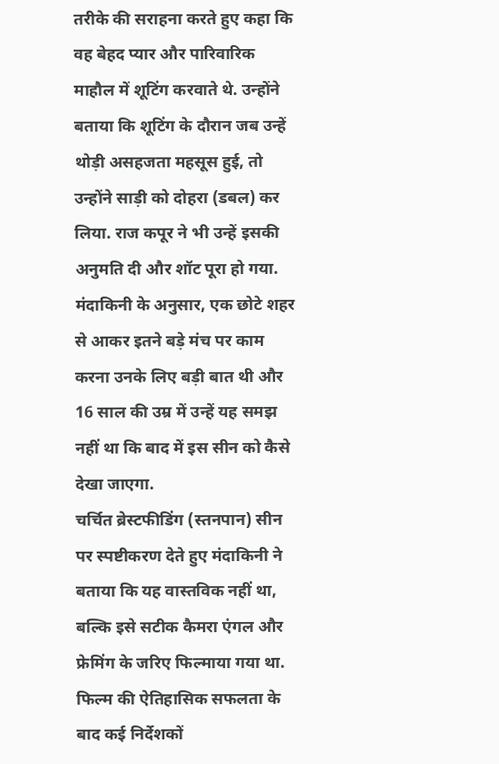तरीके की सराहना करते हुए कहा कि वह बेहद प्यार और पारिवारिक माहौल में शूटिंग करवाते थे. उन्होंने बताया कि शूटिंग के दौरान जब उन्हें थोड़ी असहजता महसूस हुई, तो उन्होंने साड़ी को दोहरा (डबल) कर लिया. राज कपूर ने भी उन्हें इसकी अनुमति दी और शॉट पूरा हो गया. मंदाकिनी के अनुसार, एक छोटे शहर से आकर इतने बड़े मंच पर काम करना उनके लिए बड़ी बात थी और 16 साल की उम्र में उन्हें यह समझ नहीं था कि बाद में इस सीन को कैसे देखा जाएगा.
चर्चित ब्रेस्टफीडिंग (स्तनपान) सीन पर स्पष्टीकरण देते हुए मंदाकिनी ने बताया कि यह वास्तविक नहीं था, बल्कि इसे सटीक कैमरा एंगल और फ्रेमिंग के जरिए फिल्माया गया था. फिल्म की ऐतिहासिक सफलता के बाद कई निर्देशकों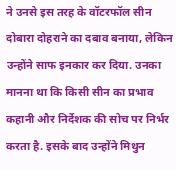ने उनसे इस तरह के वॉटरफॉल सीन दोबारा दोहराने का दबाव बनाया, लेकिन उन्होंने साफ इनकार कर दिया. उनका मानना था कि किसी सीन का प्रभाव कहानी और निर्देशक की सोच पर निर्भर करता है. इसके बाद उन्होंने मिथुन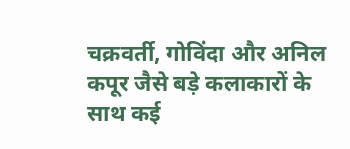चक्रवर्ती, गोविंदा और अनिल कपूर जैसे बड़े कलाकारों के साथ कई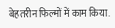बेहतरीन फिल्मों में काम किया.